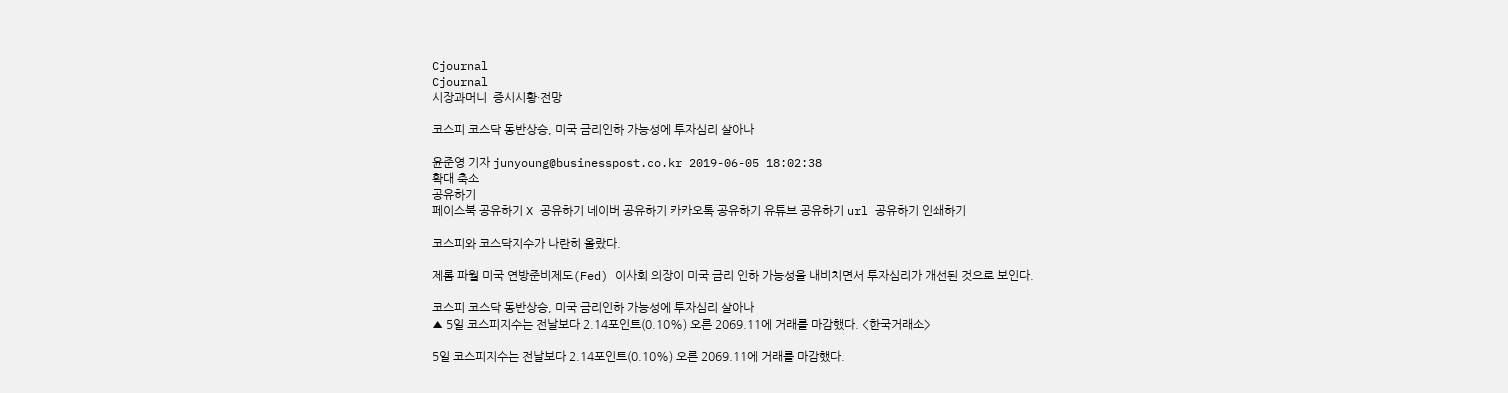Cjournal
Cjournal
시장과머니  증시시황·전망

코스피 코스닥 동반상승, 미국 금리인하 가능성에 투자심리 살아나

윤준영 기자 junyoung@businesspost.co.kr 2019-06-05 18:02:38
확대 축소
공유하기
페이스북 공유하기 X 공유하기 네이버 공유하기 카카오톡 공유하기 유튜브 공유하기 url 공유하기 인쇄하기

코스피와 코스닥지수가 나란히 올랐다.

제롬 파월 미국 연방준비제도(Fed) 이사회 의장이 미국 금리 인하 가능성을 내비치면서 투자심리가 개선된 것으로 보인다.

코스피 코스닥 동반상승, 미국 금리인하 가능성에 투자심리 살아나
▲ 5일 코스피지수는 전날보다 2.14포인트(0.10%) 오른 2069.11에 거래를 마감했다. <한국거래소>

5일 코스피지수는 전날보다 2.14포인트(0.10%) 오른 2069.11에 거래를 마감했다.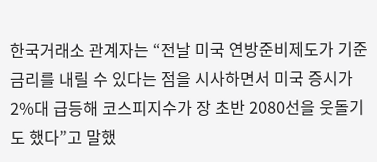한국거래소 관계자는 “전날 미국 연방준비제도가 기준금리를 내릴 수 있다는 점을 시사하면서 미국 증시가 2%대 급등해 코스피지수가 장 초반 2080선을 웃돌기도 했다”고 말했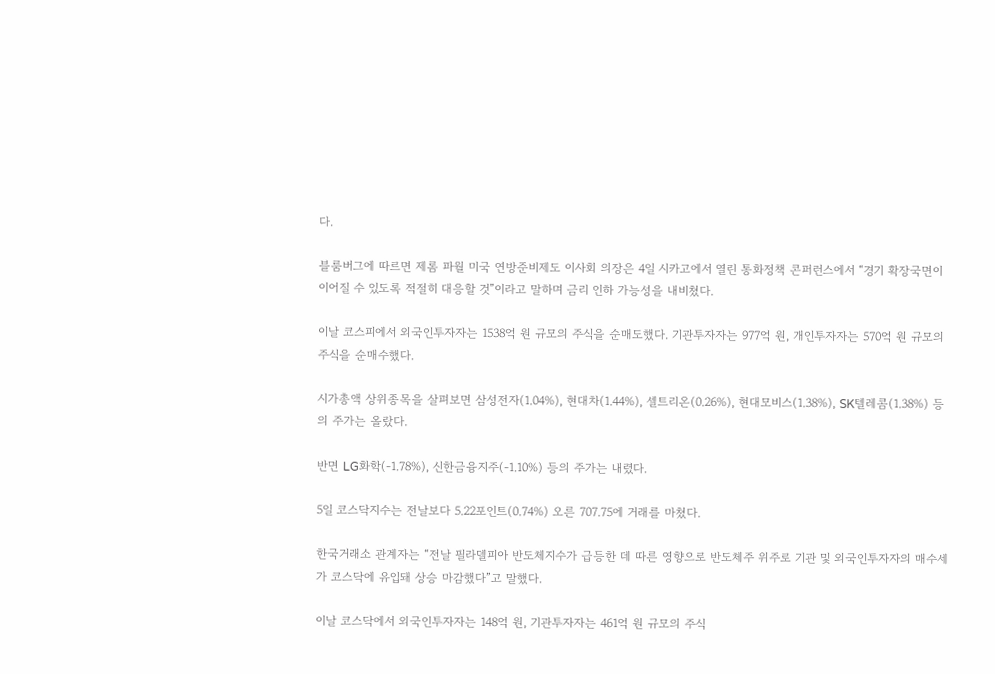다.

블룸버그에 따르면 제롬 파월 미국 연방준비제도 이사회 의장은 4일 시카고에서 열린 통화정책 콘퍼런스에서 “경기 확장국면이 이어질 수 있도록 적절히 대응할 것”이라고 말하며 금리 인하 가능성을 내비쳤다.

이날 코스피에서 외국인투자자는 1538억 원 규모의 주식을 순매도했다. 기관투자자는 977억 원, 개인투자자는 570억 원 규모의 주식을 순매수했다.

시가총액 상위종목을 살펴보면 삼성전자(1.04%), 현대차(1.44%), 셀트리온(0.26%), 현대모비스(1.38%), SK텔레콤(1.38%) 등의 주가는 올랐다.

반면 LG화학(-1.78%), 신한금융지주(-1.10%) 등의 주가는 내렸다.

5일 코스닥지수는 전날보다 5.22포인트(0.74%) 오른 707.75에 거래를 마쳤다.

한국거래소 관계자는 “전날 필라델피아 반도체지수가 급등한 데 따른 영향으로 반도체주 위주로 기관 및 외국인투자자의 매수세가 코스닥에 유입돼 상승 마감했다”고 말했다.

이날 코스닥에서 외국인투자자는 148억 원, 기관투자자는 461억 원 규모의 주식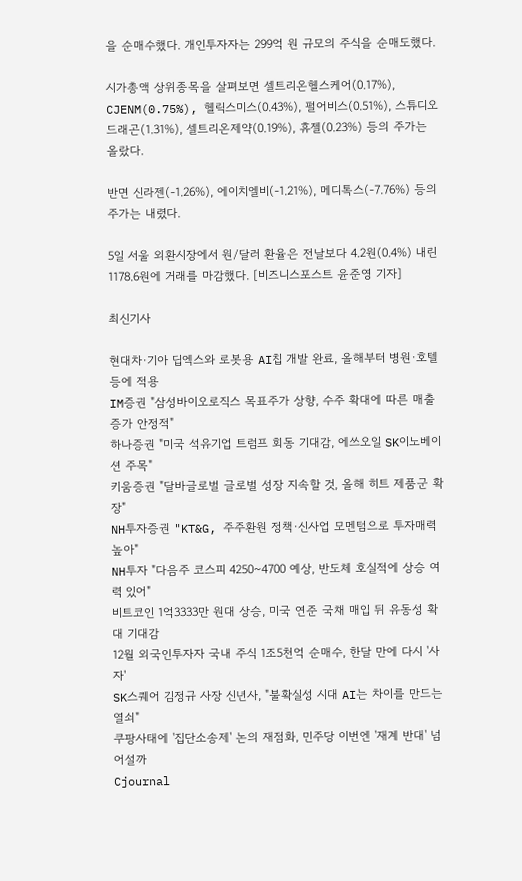을 순매수했다. 개인투자자는 299억 원 규모의 주식을 순매도했다.

시가총액 상위종목을 살펴보면 셀트리온헬스케어(0.17%), CJENM(0.75%), 헬릭스미스(0.43%), 펄어비스(0.51%), 스튜디오드래곤(1.31%), 셀트리온제약(0.19%), 휴젤(0.23%) 등의 주가는 올랐다.

반면 신라젠(-1.26%), 에이치엘비(-1.21%), 메디톡스(-7.76%) 등의 주가는 내렸다.

5일 서울 외환시장에서 원/달러 환율은 전날보다 4.2원(0.4%) 내린 1178.6원에 거래를 마감했다. [비즈니스포스트 윤준영 기자]

최신기사

현대차·기아 딥엑스와 로봇용 AI칩 개발 완료, 올해부터 병원·호텔 등에 적용
IM증권 "삼성바이오로직스 목표주가 상향, 수주 확대에 따른 매출 증가 안정적"
하나증권 "미국 석유기업 트럼프 회동 기대감, 에쓰오일 SK이노베이션 주목"
키움증권 "달바글로벌 글로벌 성장 지속할 것, 올해 히트 제품군 확장"
NH투자증권 "KT&G, 주주환원 정책·신사업 모멘텀으로 투자매력 높아"
NH투자 "다음주 코스피 4250~4700 예상, 반도체 호실적에 상승 여력 있어"
비트코인 1억3333만 원대 상승, 미국 연준 국채 매입 뒤 유동성 확대 기대감
12월 외국인투자자 국내 주식 1조5천억 순매수, 한달 만에 다시 '사자'
SK스퀘어 김정규 사장 신년사, "불확실성 시대 AI는 차이를 만드는 열쇠"
쿠팡사태에 '집단소송제' 논의 재점화, 민주당 이번엔 '재계 반대' 넘어설까
Cjournal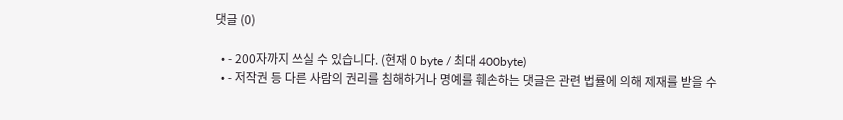댓글 (0)

  • - 200자까지 쓰실 수 있습니다. (현재 0 byte / 최대 400byte)
  • - 저작권 등 다른 사람의 권리를 침해하거나 명예를 훼손하는 댓글은 관련 법률에 의해 제재를 받을 수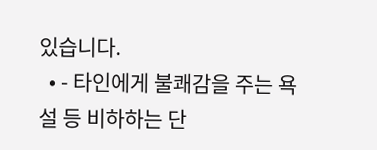있습니다.
  • - 타인에게 불쾌감을 주는 욕설 등 비하하는 단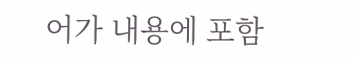어가 내용에 포함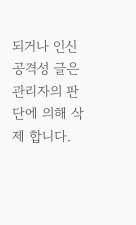되거나 인신공격성 글은 관리자의 판단에 의해 삭제 합니다.